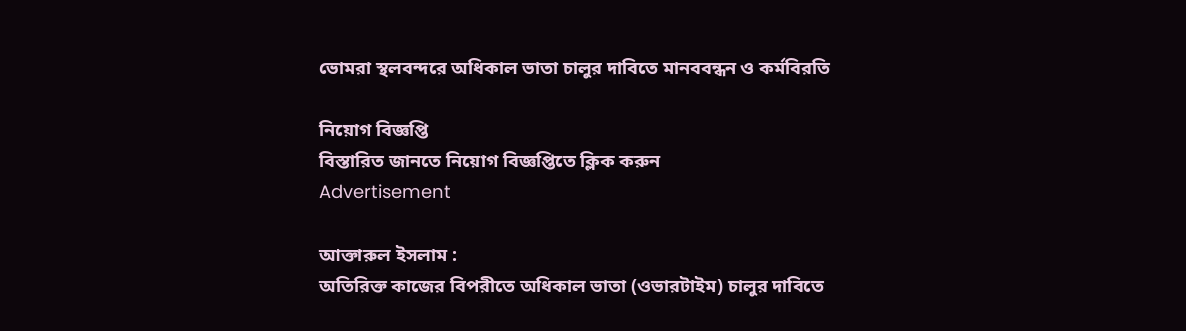ভোমরা স্থলবন্দরে অধিকাল ভাতা চালুর দাবিতে মানববন্ধন ও কর্মবিরতি

নিয়োগ বিজ্ঞপ্তি
বিস্তারিত জানতে নিয়োগ বিজ্ঞপ্তিতে ক্লিক করুন
Advertisement

আক্তারুল ইসলাম :
অতিরিক্ত কাজের বিপরীতে অধিকাল ভাতা (ওভারটাইম) চালুর দাবিতে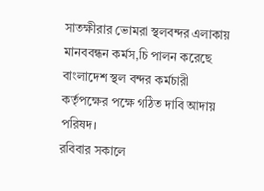সাতক্ষীরার ভোমরা স্থলবন্দর এলাকায় মানববন্ধন কর্মস‚চি পালন করেছে বাংলাদেশ স্থল বন্দর কর্মচারী কর্তৃপক্ষের পক্ষে গঠিত দাবি আদায় পরিষদ।
রবিবার সকালে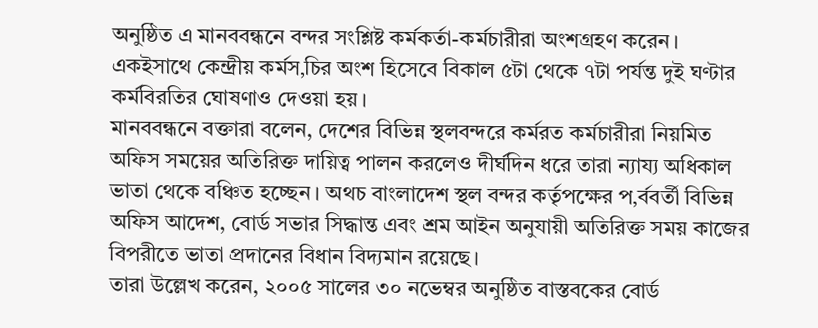অনুষ্ঠিত এ মানববন্ধনে বন্দর সংশ্লিষ্ট কর্মকর্তা-কর্মচারীরা অংশগ্রহণ করেন। একইসাথে কেন্দ্রীয় কর্মস‚চির অংশ হিসেবে বিকাল ৫টা থেকে ৭টা পর্যন্ত দুই ঘণ্টার কর্মবিরতির ঘোষণাও দেওয়া হয়।
মানববন্ধনে বক্তারা বলেন, দেশের বিভিন্ন স্থলবন্দরে কর্মরত কর্মচারীরা নিয়মিত অফিস সময়ের অতিরিক্ত দায়িত্ব পালন করলেও দীর্ঘদিন ধরে তারা ন্যায্য অধিকাল ভাতা থেকে বঞ্চিত হচ্ছেন। অথচ বাংলাদেশ স্থল বন্দর কর্তৃপক্ষের প‚র্ববর্তী বিভিন্ন অফিস আদেশ, বোর্ড সভার সিদ্ধান্ত এবং শ্রম আইন অনুযায়ী অতিরিক্ত সময় কাজের বিপরীতে ভাতা প্রদানের বিধান বিদ্যমান রয়েছে।
তারা উল্লেখ করেন, ২০০৫ সালের ৩০ নভেম্বর অনুষ্ঠিত বাস্তবকের বোর্ড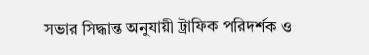সভার সিদ্ধান্ত অনুযায়ী ট্রাফিক পরিদর্শক ও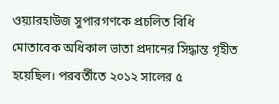ওয়্যারহাউজ সুপারগণকে প্রচলিত বিধি মোতাবেক অধিকাল ভাতা প্রদানের সিদ্ধান্ত গৃহীত হয়েছিল। পরবর্তীতে ২০১২ সালের ৫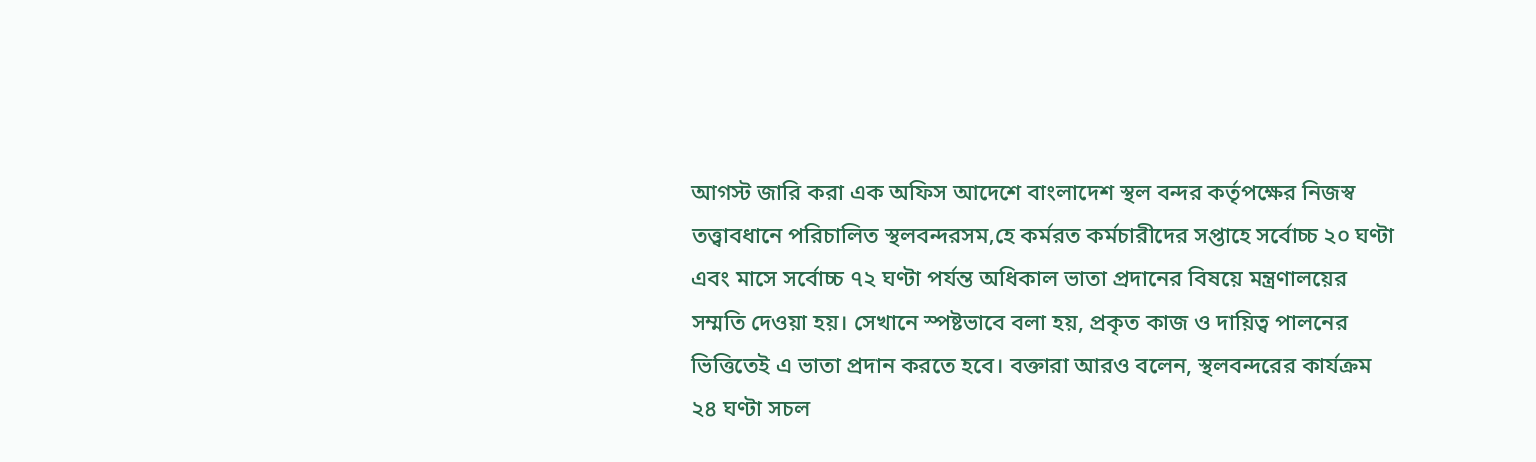আগস্ট জারি করা এক অফিস আদেশে বাংলাদেশ স্থল বন্দর কর্তৃপক্ষের নিজস্ব তত্ত্বাবধানে পরিচালিত স্থলবন্দরসম‚হে কর্মরত কর্মচারীদের সপ্তাহে সর্বোচ্চ ২০ ঘণ্টা এবং মাসে সর্বোচ্চ ৭২ ঘণ্টা পর্যন্ত অধিকাল ভাতা প্রদানের বিষয়ে মন্ত্রণালয়ের সম্মতি দেওয়া হয়। সেখানে স্পষ্টভাবে বলা হয়, প্রকৃত কাজ ও দায়িত্ব পালনের ভিত্তিতেই এ ভাতা প্রদান করতে হবে। বক্তারা আরও বলেন, স্থলবন্দরের কার্যক্রম ২৪ ঘণ্টা সচল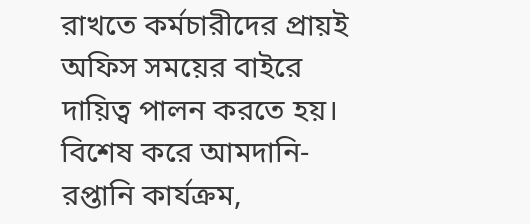রাখতে কর্মচারীদের প্রায়ই অফিস সময়ের বাইরে দায়িত্ব পালন করতে হয়। বিশেষ করে আমদানি-রপ্তানি কার্যক্রম,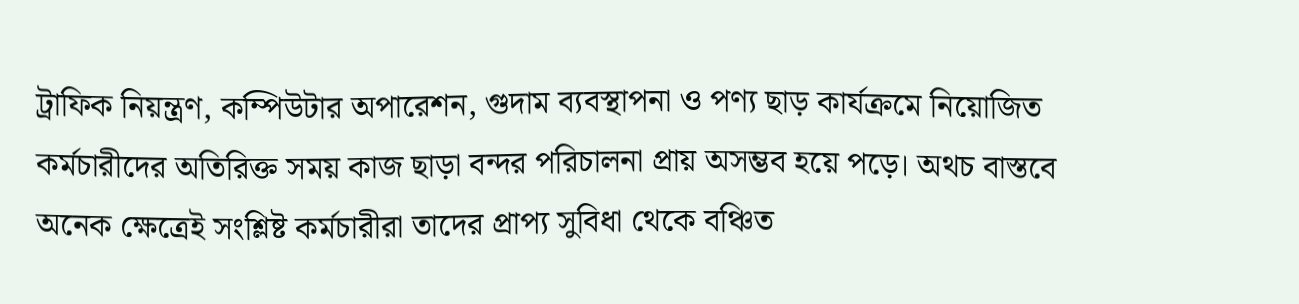ট্রাফিক নিয়ন্ত্রণ, কম্পিউটার অপারেশন, গুদাম ব্যবস্থাপনা ও পণ্য ছাড় কার্যক্রমে নিয়োজিত কর্মচারীদের অতিরিক্ত সময় কাজ ছাড়া বন্দর পরিচালনা প্রায় অসম্ভব হয়ে পড়ে। অথচ বাস্তবে অনেক ক্ষেত্রেই সংশ্লিষ্ট কর্মচারীরা তাদের প্রাপ্য সুবিধা থেকে বঞ্চিত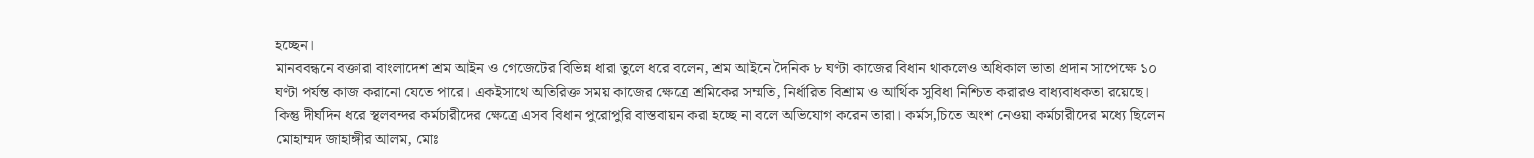হচ্ছেন।
মানববন্ধনে বক্তারা বাংলাদেশ শ্রম আইন ও গেজেটের বিভিন্ন ধারা তুলে ধরে বলেন, শ্রম আইনে দৈনিক ৮ ঘণ্টা কাজের বিধান থাকলেও অধিকাল ভাতা প্রদান সাপেক্ষে ১০ ঘণ্টা পর্যন্ত কাজ করানো যেতে পারে। একইসাথে অতিরিক্ত সময় কাজের ক্ষেত্রে শ্রমিকের সম্মতি, নির্ধারিত বিশ্রাম ও আর্থিক সুবিধা নিশ্চিত করারও বাধ্যবাধকতা রয়েছে। কিন্তু দীর্ঘদিন ধরে স্থলবন্দর কর্মচারীদের ক্ষেত্রে এসব বিধান পুরোপুরি বাস্তবায়ন করা হচ্ছে না বলে অভিযোগ করেন তারা। কর্মস‚চিতে অংশ নেওয়া কর্মচারীদের মধ্যে ছিলেন মোহাম্মদ জাহাঙ্গীর আলম, মোঃ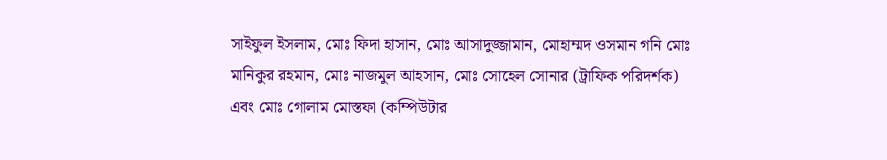সাইফুল ইসলাম, মোঃ ফিদা হাসান, মোঃ আসাদুজ্জামান, মোহাম্মদ ওসমান গনি মোঃ মানিকুর রহমান, মোঃ নাজমুল আহসান, মোঃ সোহেল সোনার (ট্রাফিক পরিদর্শক) এবং মোঃ গোলাম মোস্তফা (কম্পিউটার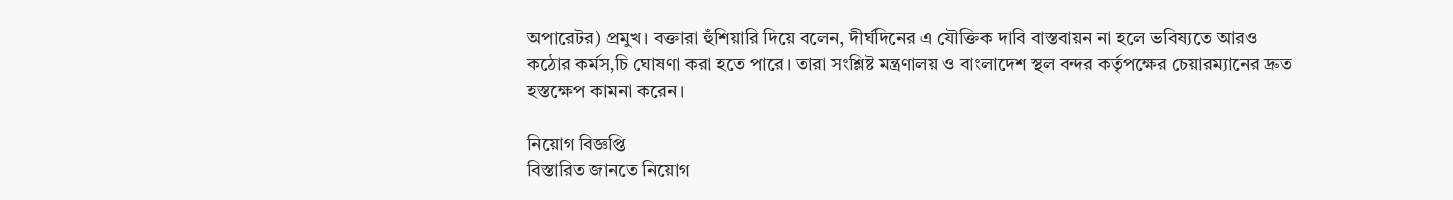অপারেটর) প্রমুখ। বক্তারা হুঁশিয়ারি দিয়ে বলেন, দীর্ঘদিনের এ যৌক্তিক দাবি বাস্তবায়ন না হলে ভবিষ্যতে আরও কঠোর কর্মস‚চি ঘোষণা করা হতে পারে। তারা সংশ্লিষ্ট মন্ত্রণালয় ও বাংলাদেশ স্থল বন্দর কর্তৃপক্ষের চেয়ারম্যানের দ্রুত হস্তক্ষেপ কামনা করেন।

নিয়োগ বিজ্ঞপ্তি
বিস্তারিত জানতে নিয়োগ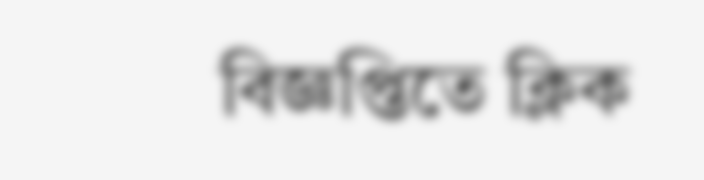বিজ্ঞপ্তিতে ক্লিক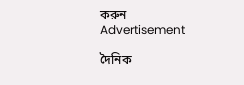করুন
Advertisement

দৈনিক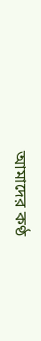আমাদের কণ্ঠ